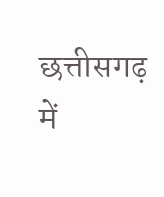छत्तीसगढ़ में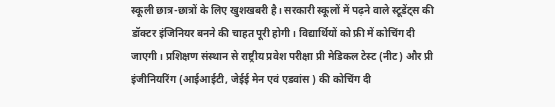स्कूली छात्र-छात्रों के लिए खुशखबरी है। सरकारी स्कूलों में पढ़ने वाले स्टूडेंट्स की डॉक्टर इंजिनियर बनने की चाहत पूरी होगी। विद्यार्थियों को फ्री में कोचिंग दी जाएगी। प्रशिक्षण संस्थान से राष्ट्रीय प्रवेश परीक्षा प्री मेडिकल टेस्ट (नीट) और प्री इंजीनियरिंग (आईआईटी, जेईई मेन एवं एडवांस ) की कोचिंग दी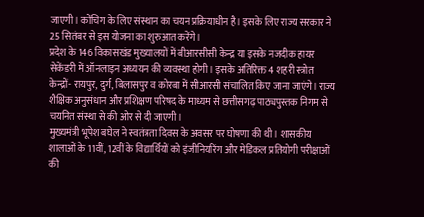जाएगी। कोंचिग के लिए संस्थान का चयन प्रक्रियाधीन है। इसके लिए राज्य सरकार ने 25 सितंबर से इस योजना का शुरुआत करेंगे।
प्रदेश के 146 विकासखंड मुख्यालयों में बीआरसीसी केन्द्र या इसके नजदीक हायर सेकेंडरी में ऑनलाइन अध्ययन की व्यवस्था होगी। इसके अतिरिक्त 4 शहरी स्त्रोत केन्द्रों- रायपुर, दुर्ग, बिलासपुर व कोरबा में सीआरसी संचालित किए जाना जाएंगे। राज्य शैक्षिक अनुसंधान और प्रशिक्षण परिषद के माध्यम से छत्तीसगढ़ पाठ्यपुस्तक निगम से चयनित संस्था से की ओर से दी जाएगी।
मुख्यमंत्री भूपेश बघेल ने स्वतंत्रता दिवस के अवसर पर घोषणा की थी। शासकीय शालाओं के 11वीं, 12वीं के विद्यार्थियों को इंजीनियरिंग और मेडिकल प्रतियोगी परीक्षाओं की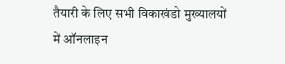तैयारी के लिए सभी विकाखंडो मुख्यालयों में ऑनलाइन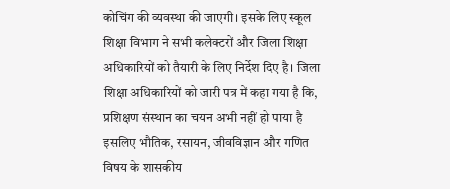कोचिंग की व्यवस्था की जाएगी। इसके लिए स्कूल शिक्षा विभाग ने सभी कलेक्टरों और जिला शिक्षा अधिकारियों को तैयारी के लिए निर्देश दिए है। जिला शिक्षा अधिकारियों को जारी पत्र में कहा गया है कि, प्रशिक्षण संस्थान का चयन अभी नहीं हो पाया है इसलिए भौतिक, रसायन, जीवविज्ञान और गणित विषय के शासकीय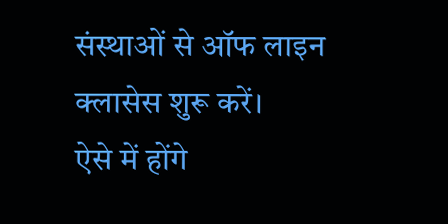संस्थाओं से ऑफ लाइन क्लासेस शुरू करें।
ऐसे में होंगे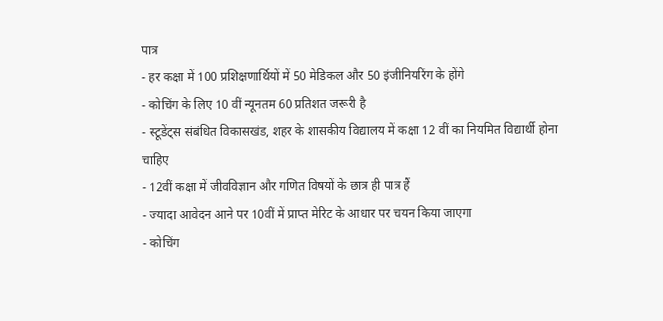पात्र
- हर कक्षा में 100 प्रशिक्षणार्थियों में 50 मेडिकल और 50 इंजीनियरिंग के होंगे
- कोचिंग के लिए 10 वीं न्यूनतम 60 प्रतिशत जरूरी है
- स्टूडेंट्स संबंधित विकासखंड, शहर के शासकीय विद्यालय में कक्षा 12 वीं का नियमित विद्यार्थी होना चाहिए
- 12वीं कक्षा में जीवविज्ञान और गणित विषयों के छात्र ही पात्र हैं
- ज्यादा आवेदन आने पर 10वीं में प्राप्त मेरिट के आधार पर चयन किया जाएगा
- कोचिंग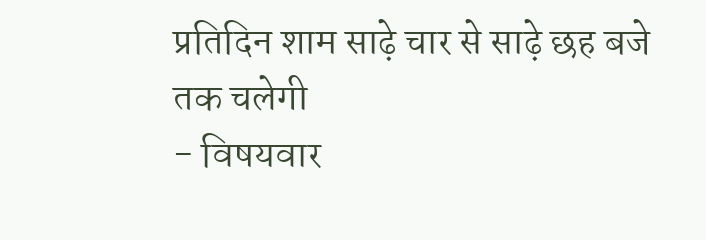प्रतिदिन शाम साढ़े चार से साढ़े छह बजे तक चलेगी
- विषयवार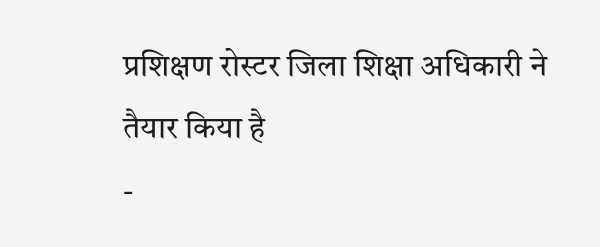प्रशिक्षण रोस्टर जिला शिक्षा अधिकारी ने तैयार किया है
-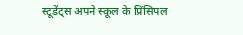स्टूडेंट्स अपने स्कूल के प्रिंसिपल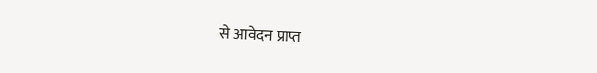से आवेदन प्राप्त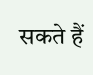सकते हैं